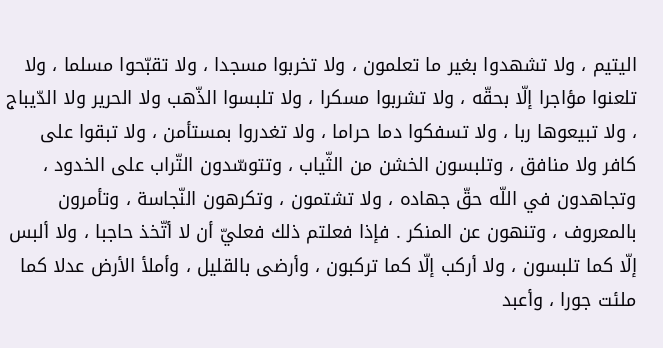اليتيم ، ولا تشهدوا بغير ما تعلمون ، ولا تخربوا مسجدا ، ولا تقبّحوا مسلما ، ولا تلعنوا مؤاجرا إلّا بحقّه ، ولا تشربوا مسكرا ، ولا تلبسوا الذّهب ولا الحرير ولا الدّيباج ، ولا تبيعوها ربا ، ولا تسفكوا دما حراما ، ولا تغدروا بمستأمن ، ولا تبقوا على كافر ولا منافق ، وتلبسون الخشن من الثّياب ، وتتوسّدون التّراب على الخدود ، وتجاهدون في اللّه حقّ جهاده ، ولا تشتمون ، وتكرهون النّجاسة ، وتأمرون بالمعروف ، وتنهون عن المنكر . فإذا فعلتم ذلك فعليّ أن لا أتّخذ حاجبا ، ولا ألبس إلّا كما تلبسون ، ولا أركب إلّا كما تركبون ، وأرضى بالقليل ، وأملأ الأرض عدلا كما ملئت جورا ، وأعبد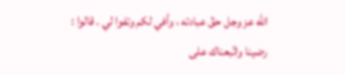اللّه عز وجل حقّ عبادته ، وأفي لكم وتفوا لي . قالوا : رضينا واتّبعناك على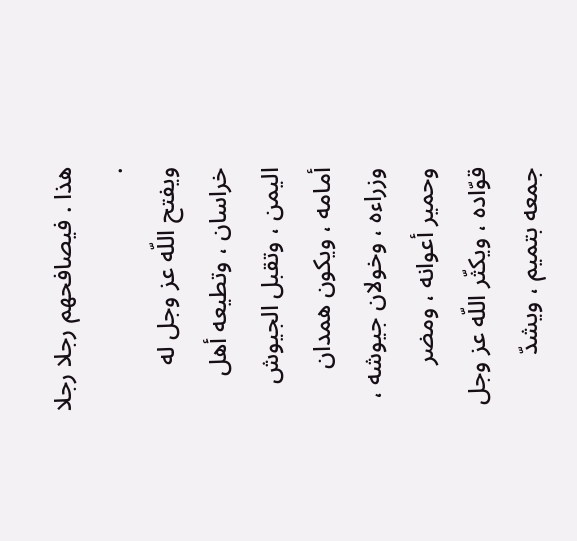هذا . فيصافحهم رجلا رجلا .
ويفتح اللّه عز وجل له خراسان ، وتطيعه أهل اليمن ، وتقبل الجيوش أمامه ، ويكون همدان وزراءه ، وخولان جيوشه ، وحمير أعوانه ، ومضر قوّاده ، ويكثّر اللّه عز وجل جمعه بتميم ، ويشدّ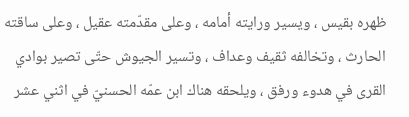ظهره بقيس ، ويسير ورايته أمامه ، وعلى مقدّمته عقيل ، وعلى ساقته الحارث ، وتخالفه ثقيف وعداف ، وتسير الجيوش حتّى تصير بوادي القرى في هدوء ورفق ، ويلحقه هناك ابن عمّه الحسنيّ في اثني عشر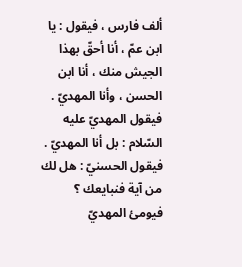ألف فارس ، فيقول : يا ابن عمّ ، أنا أحقّ بهذا الجيش منك ، أنا ابن الحسن ، وأنا المهديّ .
فيقول المهديّ عليه السّلام : بل أنا المهديّ . فيقول الحسنيّ : هل لك من آية فنبايعك ؟ فيومئ المهديّ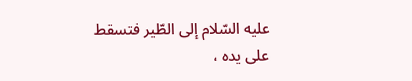عليه السّلام إلى الطّير فتسقط على يده ،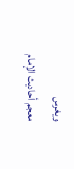ويغرس
معجم أحاديث الإمام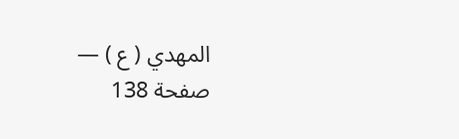المهدي ( ع ) — صفحة 138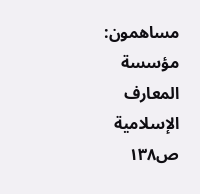مساهمون: مؤسسة المعارف الإسلامية
ص١٣٨